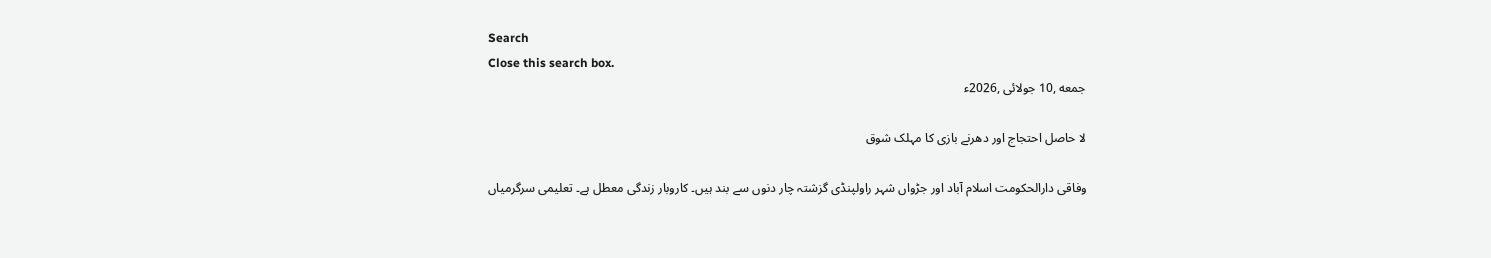Search
Close this search box.
جمعه ,10 جولائی ,2026ء

لا حاصل احتجاج اور دھرنے بازی کا مہلک شوق

وفاقی دارالحکومت اسلام آباد اور جڑواں شہر راولپنڈی گزشتہ چار دنوں سے بند ہیں۔ کاروبار زندگی معطل ہے۔ تعلیمی سرگرمیاں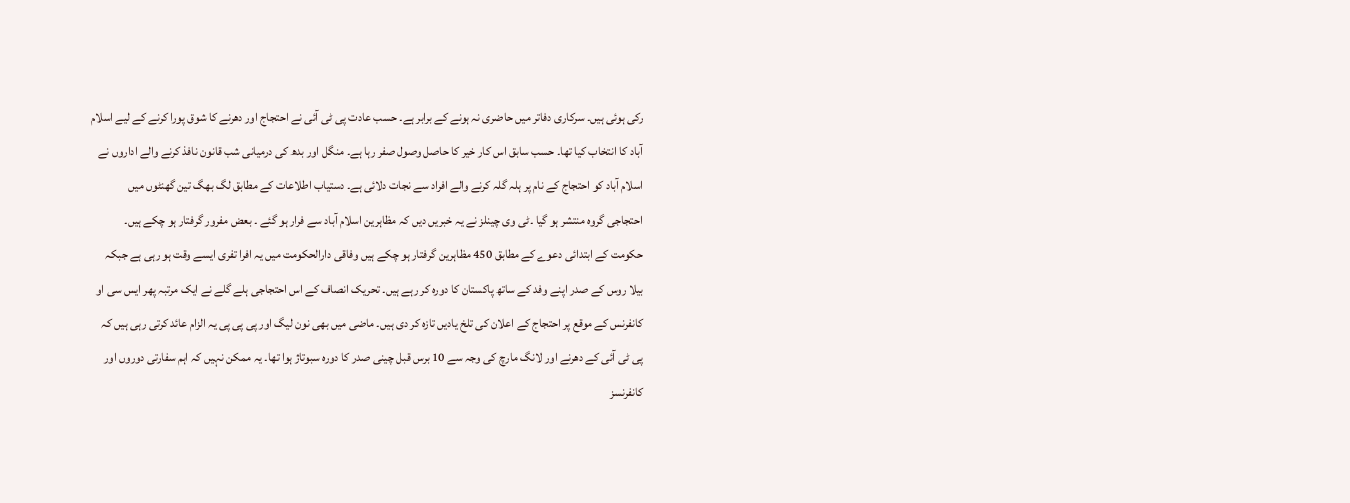رکی ہوئی ہیں۔ سرکاری دفاتر میں حاضری نہ ہونے کے برابر ہے۔ حسب عادت پی ٹی آئی نے احتجاج اور دھرنے کا شوق پورا کرنے کے لیے اسلام آباد کا انتخاب کیا تھا۔ حسب سابق اس کار خیر کا حاصل وصول صفر رہا ہے۔ منگل اور بدھ کی درمیانی شب قانون نافذ کرنے والے اداروں نے اسلام آباد کو احتجاج کے نام پر ہلہ گلہ کرنے والے افراد سے نجات دلائی ہے۔ دستیاب اطلاعات کے مطابق لگ بھگ تین گھنٹوں میں احتجاجی گروہ منتشر ہو گیا ۔ٹی وی چینلز نے یہ خبریں دیں کہ مظاہرین اسلام آباد سے فرار ہو گئے ۔ بعض مفرور گرفتار ہو چکے ہیں۔ حکومت کے ابتدائی دعوے کے مطابق 450 مظاہرین گرفتار ہو چکے ہیں وفاقی دارالحکومت میں یہ افرا تفری ایسے وقت ہو رہی ہے جبکہ بیلا روس کے صدر اپنے وفد کے ساتھ پاکستان کا دورہ کر رہے ہیں۔ تحریک انصاف کے اس احتجاجی ہلے گلے نے ایک مرتبہ پھر ایس سی او کانفرنس کے موقع پر احتجاج کے اعلان کی تلخ یادیں تازہ کر دی ہیں۔ ماضی میں بھی نون لیگ اور پی پی پی یہ الزام عائد کرتی رہی ہیں کہ پی ٹی آئی کے دھرنے اور لانگ مارچ کی وجہ سے 10 برس قبل چینی صدر کا دورہ سبوتاژ ہوا تھا۔ یہ ممکن نہیں کہ اہم سفارتی دوروں اور کانفرنسز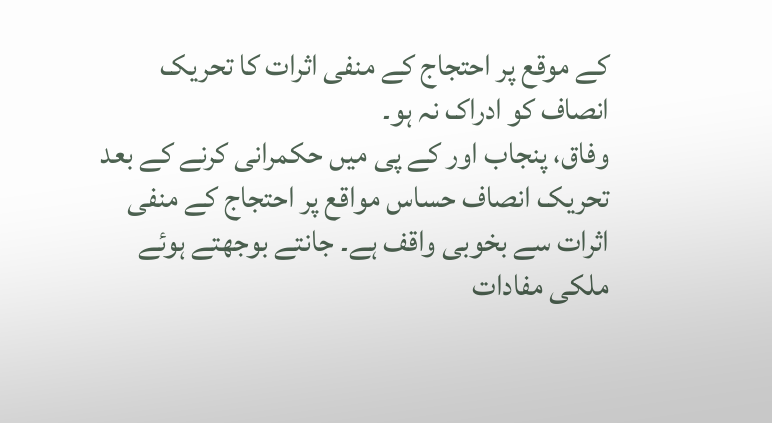کے موقع پر احتجاج کے منفی اثرات کا تحریک انصاف کو ادراک نہ ہو۔
وفاق، پنجاب اور کے پی میں حکمرانی کرنے کے بعد تحریک انصاف حساس مواقع پر احتجاج کے منفی اثرات سے بخوبی واقف ہے۔ جانتے بوجھتے ہوئے ملکی مفادات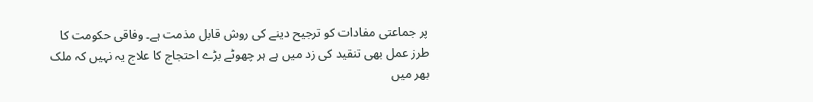پر جماعتی مفادات کو ترجیح دینے کی روش قابل مذمت ہے۔ وفاقی حکومت کا طرز عمل بھی تنقید کی زد میں ہے ہر چھوٹے بڑے احتجاج کا علاج یہ نہیں کہ ملک بھر میں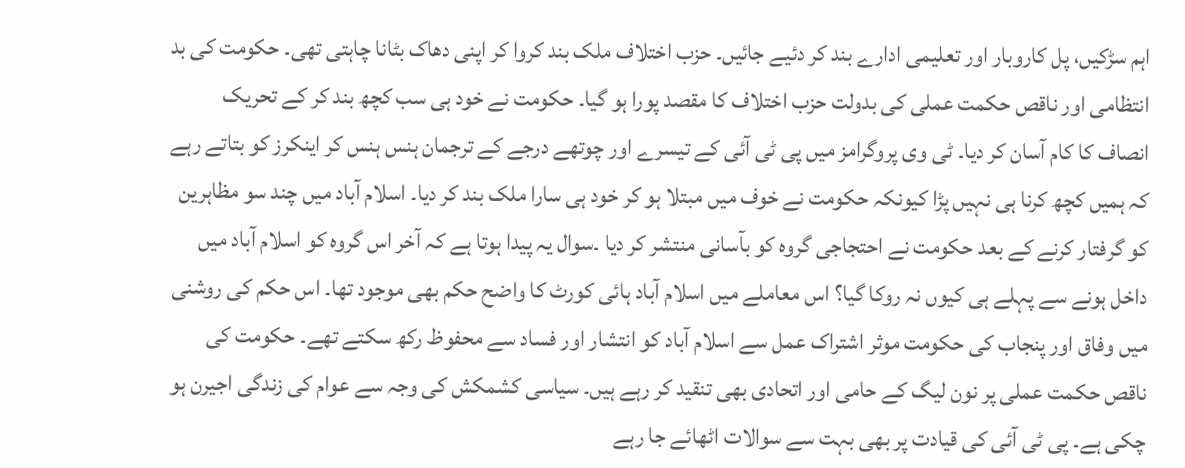اہم سڑکیں، پل کاروبار اور تعلیمی ادارے بند کر دئیے جائیں۔ حزب اختلاف ملک بند کروا کر اپنی دھاک بٹانا چاہتی تھی۔ حکومت کی بد انتظامی اور ناقص حکمت عملی کی بدولت حزب اختلاف کا مقصد پورا ہو گیا۔ حکومت نے خود ہی سب کچھ بند کر کے تحریک انصاف کا کام آسان کر دیا۔ ٹی وی پروگرامز میں پی ٹی آئی کے تیسرے اور چوتھے درجے کے ترجمان ہنس ہنس کر اینکرز کو بتاتے رہے کہ ہمیں کچھ کرنا ہی نہیں پڑا کیونکہ حکومت نے خوف میں مبتلا ہو کر خود ہی سارا ملک بند کر دیا۔ اسلام آباد میں چند سو مظاہرین کو گرفتار کرنے کے بعد حکومت نے احتجاجی گروہ کو بآسانی منتشر کر دیا ۔سوال یہ پیدا ہوتا ہے کہ آخر اس گروہ کو اسلام آباد میں داخل ہونے سے پہلے ہی کیوں نہ روکا گیا؟ اس معاملے میں اسلام آباد ہائی کورٹ کا واضح حکم بھی موجود تھا۔ اس حکم کی روشنی میں وفاق اور پنجاب کی حکومت موثر اشتراک عمل سے اسلام آباد کو انتشار اور فساد سے محفوظ رکھ سکتے تھے۔ حکومت کی ناقص حکمت عملی پر نون لیگ کے حامی اور اتحادی بھی تنقید کر رہے ہیں۔ سیاسی کشمکش کی وجہ سے عوام کی زندگی اجیرن ہو چکی ہے۔ پی ٹی آئی کی قیادت پر بھی بہت سے سوالات اٹھائے جا رہے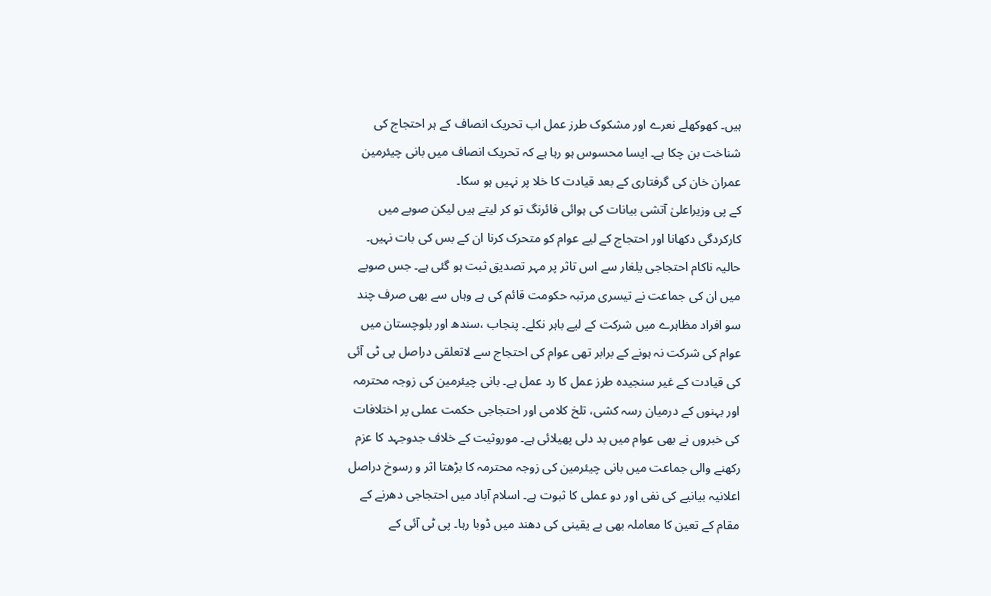ہیں۔ کھوکھلے نعرے اور مشکوک طرز عمل اب تحریک انصاف کے ہر احتجاج کی شناخت بن چکا ہے۔ ایسا محسوس ہو رہا ہے کہ تحریک انصاف میں بانی چیئرمین عمران خان کی گرفتاری کے بعد قیادت کا خلا پر نہیں ہو سکا۔
کے پی وزیراعلیٰ آتشی بیانات کی ہوائی فائرنگ تو کر لیتے ہیں لیکن صوبے میں کارکردگی دکھانا اور احتجاج کے لیے عوام کو متحرک کرنا ان کے بس کی بات نہیں۔ حالیہ ناکام احتجاجی یلغار سے اس تاثر پر مہر تصدیق ثبت ہو گئی ہے۔ جس صوبے میں ان کی جماعت نے تیسری مرتبہ حکومت قائم کی ہے وہاں سے بھی صرف چند سو افراد مظاہرے میں شرکت کے لیے باہر نکلے۔ پنجاب ،سندھ اور بلوچستان میں عوام کی شرکت نہ ہونے کے برابر تھی عوام کی احتجاج سے لاتعلقی دراصل پی ٹی آئی کی قیادت کے غیر سنجیدہ طرز عمل کا رد عمل ہے۔ بانی چیئرمین کی زوجہ محترمہ اور بہنوں کے درمیان رسہ کشی، تلخ کلامی اور احتجاجی حکمت عملی پر اختلافات کی خبروں نے بھی عوام میں بد دلی پھیلائی ہے۔ موروثیت کے خلاف جدوجہد کا عزم رکھنے والی جماعت میں بانی چیئرمین کی زوجہ محترمہ کا بڑھتا اثر و رسوخ دراصل اعلانیہ بیانیے کی نفی اور دو عملی کا ثبوت ہے۔ اسلام آباد میں احتجاجی دھرنے کے مقام کے تعین کا معاملہ بھی بے یقینی کی دھند میں ڈوبا رہا۔ پی ٹی آئی کے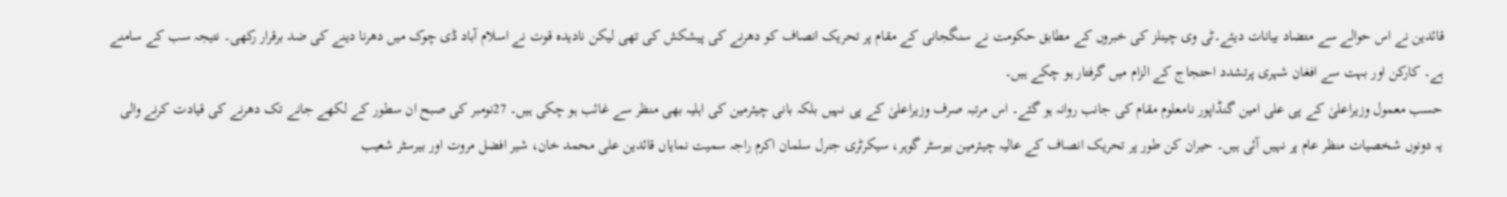قائدین نے اس حوالے سے متضاد بیانات دیئے۔ٹی وی چینلز کی خبروں کے مطابق حکومت نے سنگجانی کے مقام پر تحریک انصاف کو دھرنے کی پیشکش کی تھی لیکن نادیدہ قوت نے اسلام آباد ڈی چوک میں دھرنا دینے کی ضد برقرار رکھی۔ نتیجہ سب کے سامنے ہے۔ کارکن اور بہت سے افغان شہری پرتشدد احتجاج کے الزام میں گرفتار ہو چکے ہیں۔
حسب معمول وزیراعلیٰ کے پی علی امین گنڈاپور نامعلوم مقام کی جانب روانہ ہو گئے۔ اس مرتبہ صرف وزیراعلیٰ کے پی نہیں بلکہ بانی چیئرمین کی اہلیہ بھی منظر سے غائب ہو چکی ہیں۔ 27نومبر کی صبح ان سطور کے لکھے جانے تک دھرنے کی قیادت کرنے والی یہ دونوں شخصیات منظر عام پر نہیں آئی ہیں۔ حیران کن طور پر تحریک انصاف کے عالیہ چیئرمین بیرسٹر گوہر، سیکرٹری جنرل سلمان اکرم راجہ سمیت نمایاں قائدین علی محمد خان، شیر افضل مروت اور بیرسٹر شعیب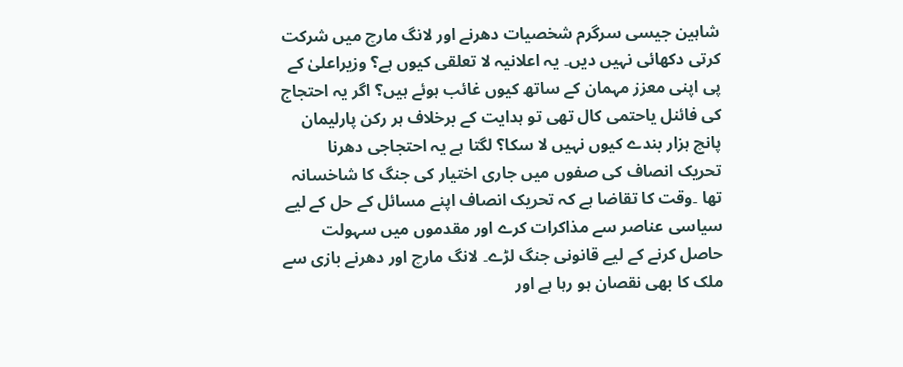شاہین جیسی سرگرم شخصیات دھرنے اور لانگ مارچ میں شرکت کرتی دکھائی نہیں دیں۔ یہ اعلانیہ لا تعلقی کیوں ہے؟ وزیراعلیٰ کے پی اپنی معزز مہمان کے ساتھ کیوں غائب ہوئے ہیں؟ اگر یہ احتجاج کی فائنل یاحتمی کال تھی تو ہدایت کے برخلاف ہر رکن پارلیمان پانچ ہزار بندے کیوں نہیں لا سکا؟ لگتا ہے یہ احتجاجی دھرنا تحریک انصاف کی صفوں میں جاری اختیار کی جنگ کا شاخسانہ تھا ۔وقت کا تقاضا ہے کہ تحریک انصاف اپنے مسائل کے حل کے لیے سیاسی عناصر سے مذاکرات کرے اور مقدموں میں سہولت حاصل کرنے کے لیے قانونی جنگ لڑے۔ لانگ مارچ اور دھرنے بازی سے ملک کا بھی نقصان ہو رہا ہے اور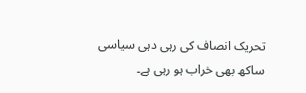تحریک انصاف کی رہی دہی سیاسی ساکھ بھی خراب ہو رہی ہے۔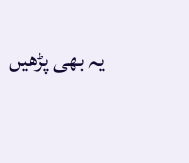یہ بھی پڑھیں